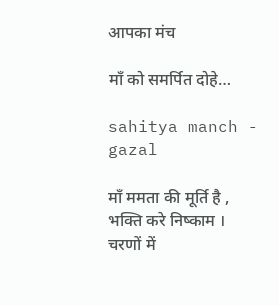आपका मंच

माँ को समर्पित दोहे…

sahitya manch - gazal

माँ ममता की मूर्ति है , भक्ति करे निष्काम ।
चरणों में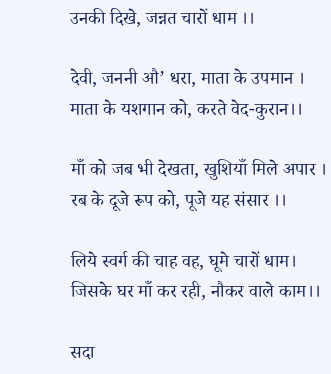उनकी दिखे, जन्नत चारों धाम ।।

देवी, जननी औ’ धरा, माता के उपमान ।
माता के यशगान को, करते वेद-कुरान।।

माँ को जब भी देखता, खुशियाँ मिले अपार ।
रब के दूजे रूप को, पूजे यह संसार ।।

लिये स्वर्ग की चाह वह, घूमे चारों धाम।
जिसके घर माँ कर रही, नौकर वाले काम।।

सदा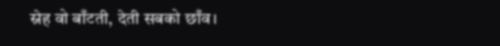स्नेह वो बाँटती, देती सबको छाँव।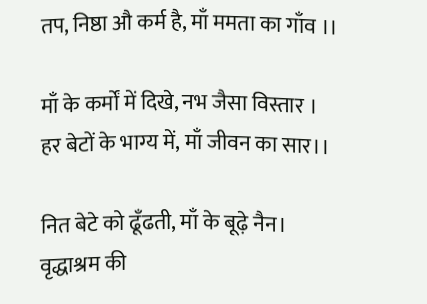तप, निष्ठा औ कर्म है, माँ ममता का गाँव ।।

माँ के कर्मों में दिखे, नभ जैसा विस्तार ।
हर बेटों के भाग्य में, माँ जीवन का सार।।

नित बेटे को ढूँढती, माँ के बूढ़े नैन।
वृद्धाश्रम की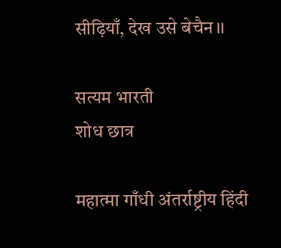सीढ़ियाँ, देख उसे बेचैन।।

सत्यम भारती
शोध छात्र

महात्मा गाँधी अंतर्राष्ट्रीय हिंदी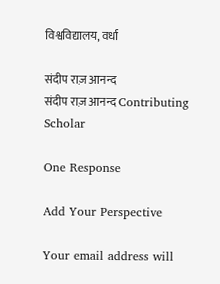विश्वविद्यालय, वर्धा

संदीप राज़ आनन्द
संदीप राज़ आनन्द Contributing Scholar

One Response

Add Your Perspective

Your email address will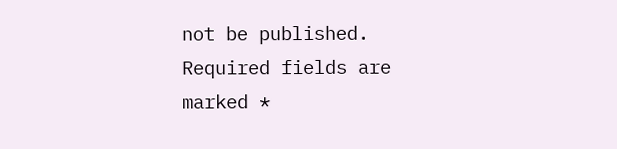not be published. Required fields are marked *